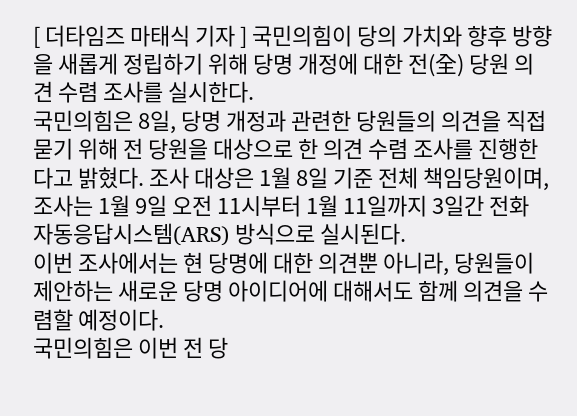[ 더타임즈 마태식 기자 ] 국민의힘이 당의 가치와 향후 방향을 새롭게 정립하기 위해 당명 개정에 대한 전(全) 당원 의견 수렴 조사를 실시한다.
국민의힘은 8일, 당명 개정과 관련한 당원들의 의견을 직접 묻기 위해 전 당원을 대상으로 한 의견 수렴 조사를 진행한다고 밝혔다. 조사 대상은 1월 8일 기준 전체 책임당원이며, 조사는 1월 9일 오전 11시부터 1월 11일까지 3일간 전화 자동응답시스템(ARS) 방식으로 실시된다.
이번 조사에서는 현 당명에 대한 의견뿐 아니라, 당원들이 제안하는 새로운 당명 아이디어에 대해서도 함께 의견을 수렴할 예정이다.
국민의힘은 이번 전 당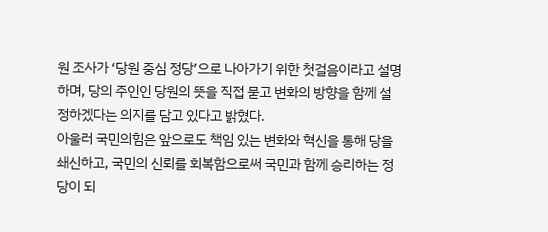원 조사가 ‘당원 중심 정당’으로 나아가기 위한 첫걸음이라고 설명하며, 당의 주인인 당원의 뜻을 직접 묻고 변화의 방향을 함께 설정하겠다는 의지를 담고 있다고 밝혔다.
아울러 국민의힘은 앞으로도 책임 있는 변화와 혁신을 통해 당을 쇄신하고, 국민의 신뢰를 회복함으로써 국민과 함께 승리하는 정당이 되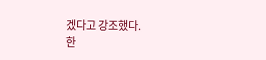겠다고 강조했다.
한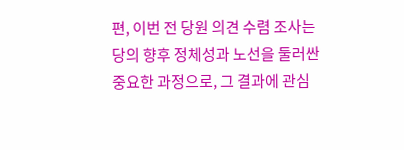편, 이번 전 당원 의견 수렴 조사는 당의 향후 정체성과 노선을 둘러싼 중요한 과정으로, 그 결과에 관심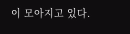이 모아지고 있다.